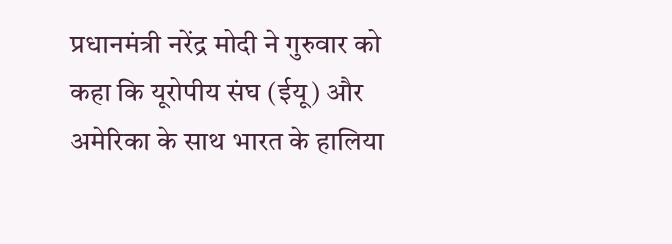प्रधानमंत्री नरेंद्र मोदी ने गुरुवार को कहा कि यूरोपीय संघ (ईयू) और अमेरिका के साथ भारत के हालिया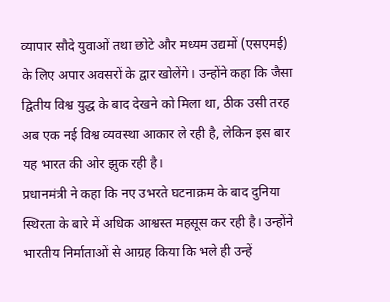व्यापार सौदे युवाओं तथा छोटे और मध्यम उद्यमों (एसएमई) के लिए अपार अवसरों के द्वार खोलेंगे। उन्होंने कहा कि जैसा द्वितीय विश्व युद्ध के बाद देखने को मिला था, ठीक उसी तरह अब एक नई विश्व व्यवस्था आकार ले रही है, लेकिन इस बार यह भारत की ओर झुक रही है।
प्रधानमंत्री ने कहा कि नए उभरते घटनाक्रम के बाद दुनिया स्थिरता के बारे में अधिक आश्वस्त महसूस कर रही है। उन्होंने भारतीय निर्माताओं से आग्रह किया कि भले ही उन्हें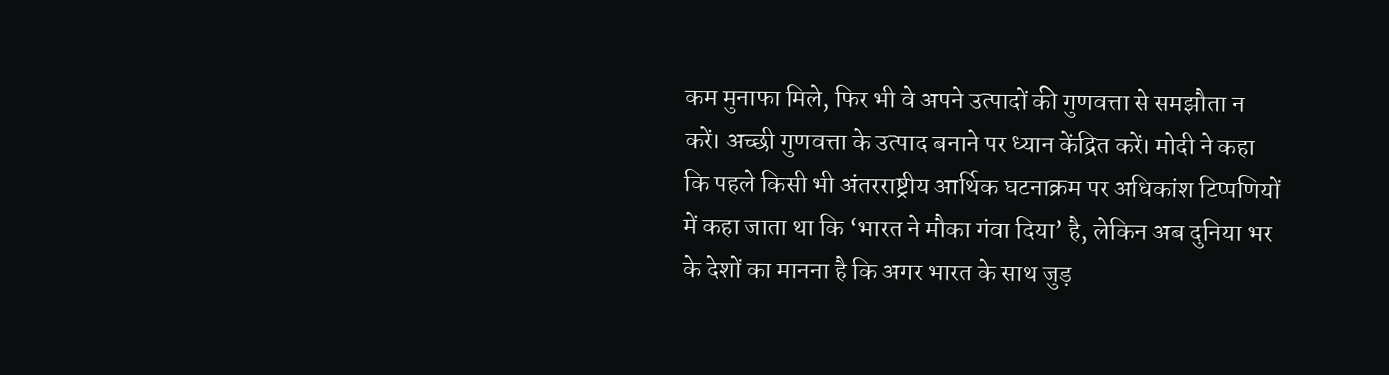कम मुनाफा मिले, फिर भी वे अपने उत्पादों की गुणवत्ता से समझौता न करें। अच्छी गुणवत्ता के उत्पाद बनाने पर ध्यान केंद्रित करें। मोदी ने कहा कि पहले किसी भी अंतरराष्ट्रीय आर्थिक घटनाक्रम पर अधिकांश टिप्पणियों में कहा जाता था कि ‘भारत ने मौका गंवा दिया’ है, लेकिन अब दुनिया भर के देशों का मानना है कि अगर भारत के साथ जुड़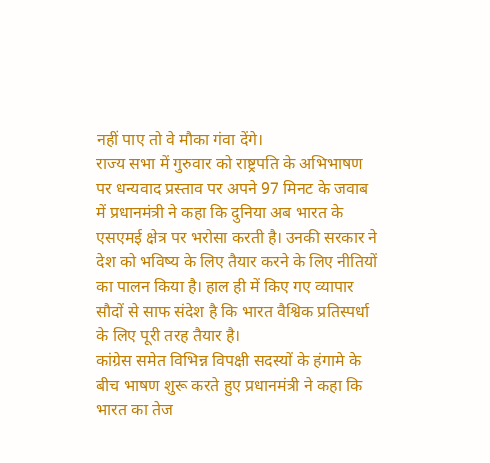नहीं पाए तो वे मौका गंवा देंगे।
राज्य सभा में गुरुवार को राष्ट्रपति के अभिभाषण पर धन्यवाद प्रस्ताव पर अपने 97 मिनट के जवाब में प्रधानमंत्री ने कहा कि दुनिया अब भारत के एसएमई क्षेत्र पर भरोसा करती है। उनकी सरकार ने देश को भविष्य के लिए तैयार करने के लिए नीतियों का पालन किया है। हाल ही में किए गए व्यापार सौदों से साफ संदेश है कि भारत वैश्विक प्रतिस्पर्धा के लिए पूरी तरह तैयार है।
कांग्रेस समेत विभिन्न विपक्षी सदस्यों के हंगामे के बीच भाषण शुरू करते हुए प्रधानमंत्री ने कहा कि भारत का तेज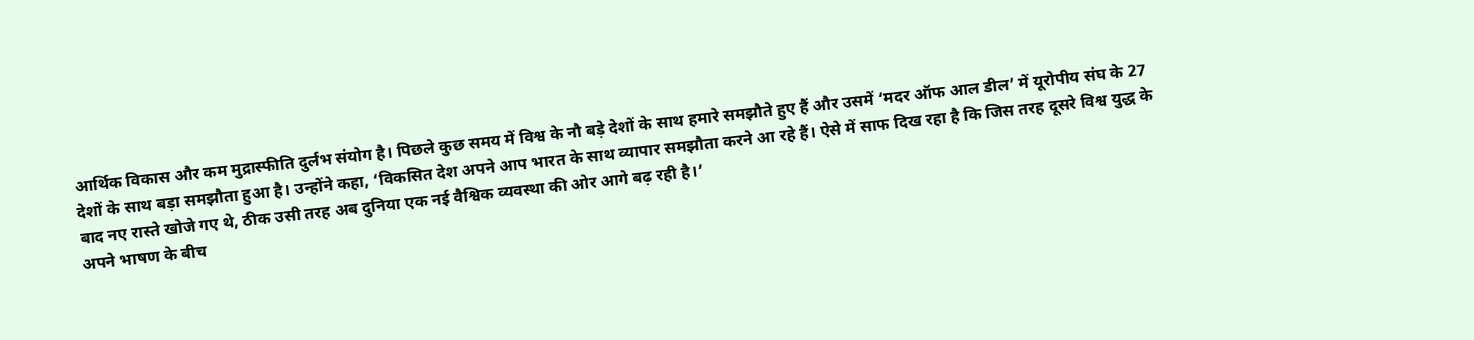आर्थिक विकास और कम मुद्रास्फीति दुर्लभ संयोग है। पिछले कुछ समय में विश्व के नौ बड़े देशों के साथ हमारे समझौते हुए हैं और उसमें ‘मदर ऑफ आल डील’ में यूरोपीय संघ के 27 देशों के साथ बड़ा समझौता हुआ है। उन्होंने कहा, ‘विकसित देश अपने आप भारत के साथ व्यापार समझौता करने आ रहे हैं। ऐसे में साफ दिख रहा है कि जिस तरह दूसरे विश्व युद्ध के बाद नए रास्ते खोजे गए थे, ठीक उसी तरह अब दुनिया एक नई वैश्विक व्यवस्था की ओर आगे बढ़ रही है।’
अपने भाषण के बीच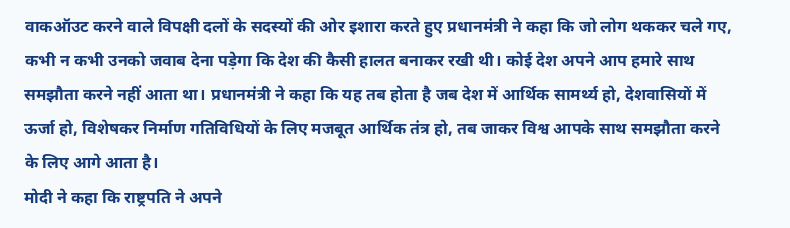वाकऑउट करने वाले विपक्षी दलों के सदस्यों की ओर इशारा करते हुए प्रधानमंत्री ने कहा कि जो लोग थककर चले गए, कभी न कभी उनको जवाब देना पड़ेगा कि देश की कैसी हालत बनाकर रखी थी। कोई देश अपने आप हमारे साथ समझौता करने नहीं आता था। प्रधानमंत्री ने कहा कि यह तब होता है जब देश में आर्थिक सामर्थ्य हो, देशवासियों में ऊर्जा हो, विशेषकर निर्माण गतिविधियों के लिए मजबूत आर्थिक तंत्र हो, तब जाकर विश्व आपके साथ समझौता करने के लिए आगे आता है।
मोदी ने कहा कि राष्ट्रपति ने अपने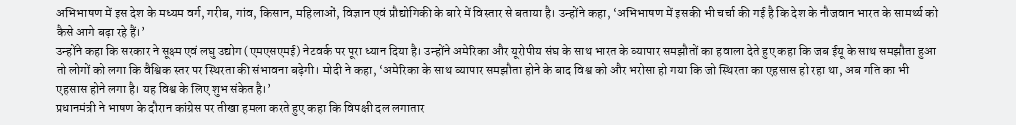अभिभाषण में इस देश के मध्यम वर्ग, गरीब, गांव, किसान, महिलाओं, विज्ञान एवं प्रौद्योगिकी के बारे में विस्तार से बताया है। उन्होंने कहा, ‘अभिभाषण में इसकी भी चर्चा की गई है कि देश के नौजवान भारत के सामर्थ्य को कैसे आगे बढ़ा रहे हैं।’
उन्होंने कहा कि सरकार ने सूक्ष्म एवं लघु उद्योग (एमएसएमई) नेटवर्क पर पूरा ध्यान दिया है। उन्होंने अमेरिका और यूरोपीय संघ के साथ भारत के व्यापार समझौतों का हवाला देते हुए कहा कि जब ईयू के साथ समझौता हुआ तो लोगों को लगा कि वैश्विक स्तर पर स्थिरता की संभावना बढ़ेगी। मोदी ने कहा, ‘अमेरिका के साथ व्यापार समझौता होने के बाद विश्व को और भरोसा हो गया कि जो स्थिरता का एहसास हो रहा था, अब गति का भी एहसास होने लगा है। यह विश्व के लिए शुभ संकेत है।’
प्रधानमंत्री ने भाषण के दौरान कांग्रेस पर तीखा हमला करते हुए कहा कि विपक्षी दल लगातार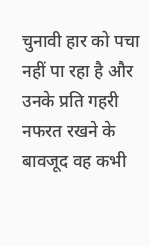चुनावी हार को पचा नहीं पा रहा है और उनके प्रति गहरी नफरत रखने के बावजूद वह कभी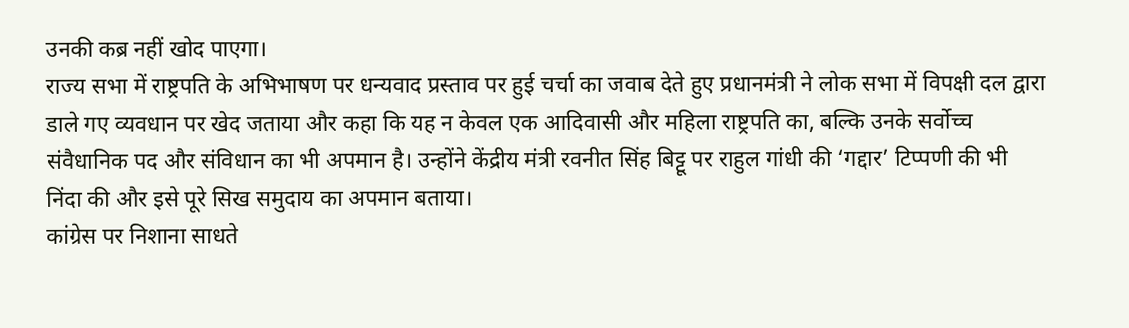उनकी कब्र नहीं खोद पाएगा।
राज्य सभा में राष्ट्रपति के अभिभाषण पर धन्यवाद प्रस्ताव पर हुई चर्चा का जवाब देते हुए प्रधानमंत्री ने लोक सभा में विपक्षी दल द्वारा डाले गए व्यवधान पर खेद जताया और कहा कि यह न केवल एक आदिवासी और महिला राष्ट्रपति का, बल्कि उनके सर्वोच्च संवैधानिक पद और संविधान का भी अपमान है। उन्होंने केंद्रीय मंत्री रवनीत सिंह बिट्टू पर राहुल गांधी की ‘गद्दार’ टिप्पणी की भी निंदा की और इसे पूरे सिख समुदाय का अपमान बताया।
कांग्रेस पर निशाना साधते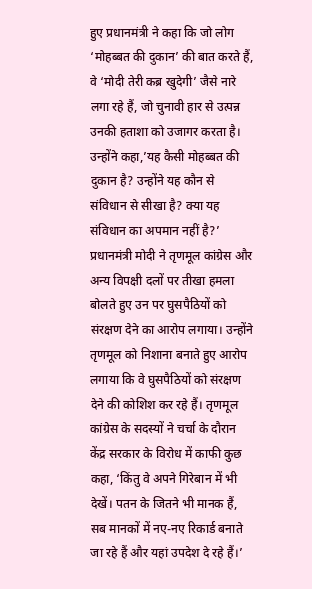हुए प्रधानमंत्री ने कहा कि जो लोग ‘मोहब्बत की दुकान’ की बात करते हैं, वे ‘मोदी तेरी कब्र खुदेगी’ जैसे नारे लगा रहे हैं, जो चुनावी हार से उत्पन्न उनकी हताशा को उजागर करता है। उन्होंने कहा,’यह कैसी मोहब्बत की दुकान है? उन्होंने यह कौन से संविधान से सीखा है? क्या यह संविधान का अपमान नहीं है?’
प्रधानमंत्री मोदी ने तृणमूल कांग्रेस और अन्य विपक्षी दलों पर तीखा हमला बोलते हुए उन पर घुसपैठियों को संरक्षण देने का आरोप लगाया। उन्होंने तृणमूल को निशाना बनाते हुए आरोप लगाया कि वे घुसपैठियों को संरक्षण देने की कोशिश कर रहे हैं। तृणमूल कांग्रेस के सदस्यों ने चर्चा के दौरान केंद्र सरकार के विरोध में काफी कुछ कहा, ‘किंतु वे अपने गिरेबान में भी देखें। पतन के जितने भी मानक हैं, सब मानकों में नए-नए रिकार्ड बनाते जा रहे हैं और यहां उपदेश दे रहे हैं।’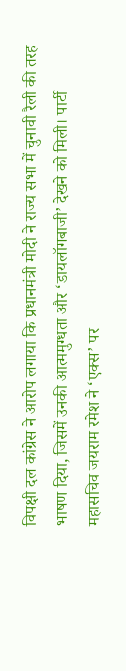विपक्षी दल कांग्रेस ने आरोप लगाया कि प्रधानमंत्री मोदी ने राज्य सभा में चुनावी रैली की तरह भाषण दिया, जिसमें उनकी आत्ममुग्धता और ‘डायलॉगबाजी’ देखने को मिली। पार्टी महासचिव जयराम रमेश ने ‘एक्स’ पर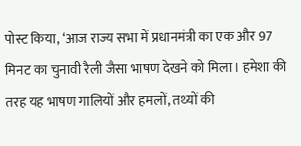पोस्ट किया, ‘आज राज्य सभा में प्रधानमंत्री का एक और 97 मिनट का चुनावी रैली जैसा भाषण देखने को मिला। हमेशा की तरह यह भाषण गालियों और हमलों, तथ्यों की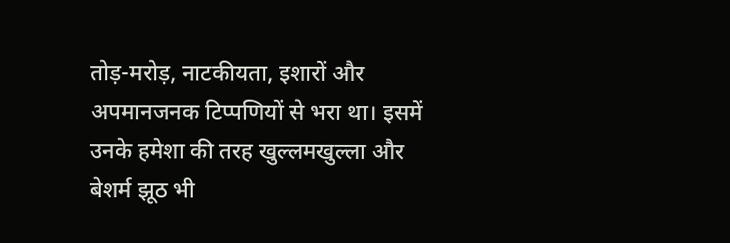तोड़-मरोड़, नाटकीयता, इशारों और अपमानजनक टिप्पणियों से भरा था। इसमें उनके हमेशा की तरह खुल्लमखुल्ला और बेशर्म झूठ भी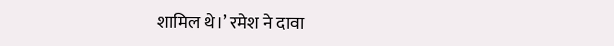शामिल थे।’ रमेश ने दावा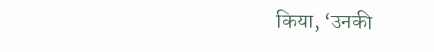किया, ‘उनकी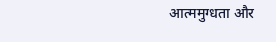आत्ममुग्धता और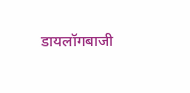डायलॉगबाजी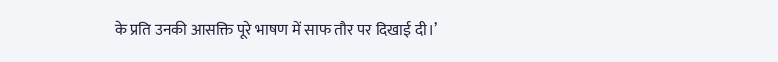के प्रति उनकी आसक्ति पूरे भाषण में साफ तौर पर दिखाई दी।’